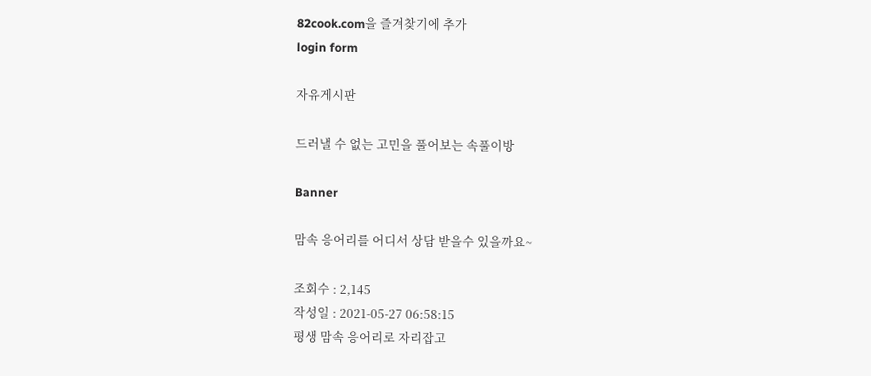82cook.com을 즐겨찾기에 추가
login form

자유게시판

드러낼 수 없는 고민을 풀어보는 속풀이방

Banner

맘속 응어리를 어디서 상담 받을수 있을까요~

조회수 : 2,145
작성일 : 2021-05-27 06:58:15
평생 맘속 응어리로 자리잡고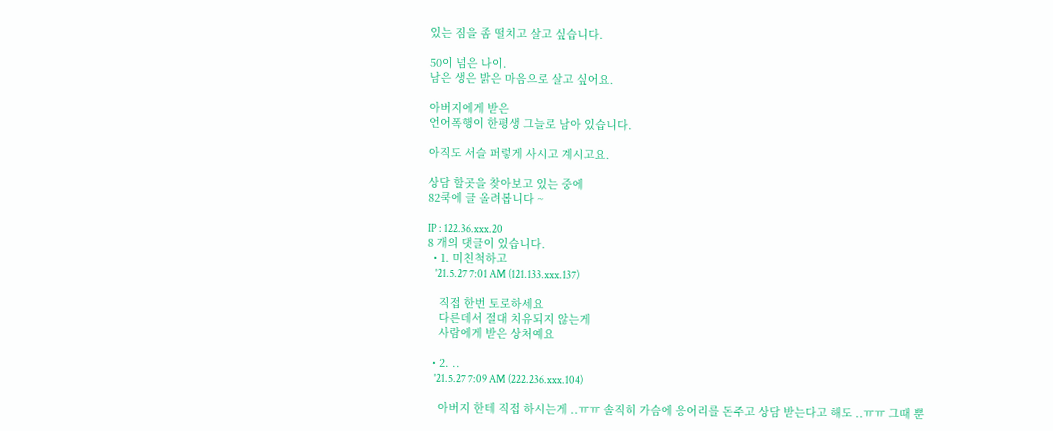있는 짐을 좀 떨치고 살고 싶습니다.

50이 넘은 나이.
남은 생은 밝은 마음으로 살고 싶어요.

아버지에게 받은
언어폭행이 한평생 그늘로 남아 있습니다.

아직도 서슬 퍼렇게 사시고 계시고요.

상담 할곳을 찾아보고 있는 중에
82쿡에 글 올려봅니다 ~

IP : 122.36.xxx.20
8 개의 댓글이 있습니다.
  • 1. 미친척하고
    '21.5.27 7:01 AM (121.133.xxx.137)

    직접 한번 토로하세요
    다른데서 절대 치유되지 않는게
    사람에게 받은 상처예요

  • 2. ..
    '21.5.27 7:09 AM (222.236.xxx.104)

    아버지 한테 직접 하시는게 ..ㅠㅠ 솔직히 가슴에 응어리를 돈주고 상담 받는다고 해도 ..ㅠㅠ 그때 뿐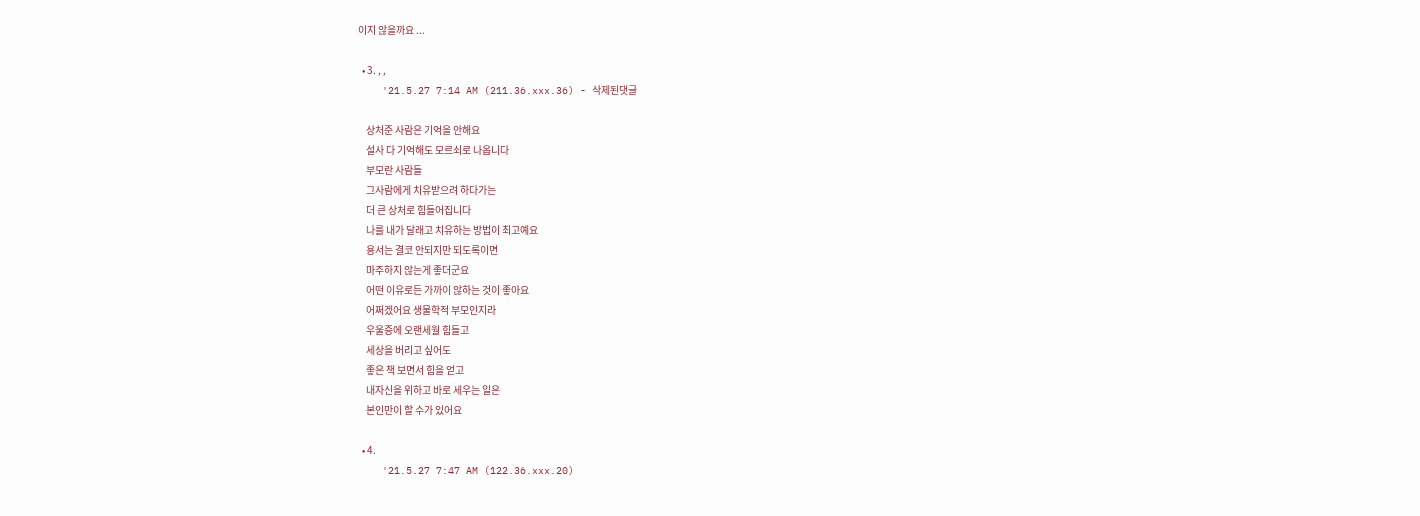이지 않을까요 ...

  • 3. , ,
    '21.5.27 7:14 AM (211.36.xxx.36) - 삭제된댓글

    상처준 사람은 기억을 안해요
    설사 다 기억해도 모르쇠로 나옵니다
    부모란 사람들
    그사람에게 치유받으려 하다가는
    더 큰 상처로 힘들어집니다
    나를 내가 달래고 치유하는 방법이 최고예요
    용서는 결코 안되지만 되도록이면
    마주하지 않는게 좋더군요
    어떤 이유로든 가까이 않하는 것이 좋아요
    어쩌겠어요 생물학적 부모인지라
    우울증에 오랜세월 힘들고
    세상을 버리고 싶어도
    좋은 책 보면서 힘을 얻고
    내자신을 위하고 바로 세우는 일은
    본인만이 할 수가 있어요

  • 4.
    '21.5.27 7:47 AM (122.36.xxx.20)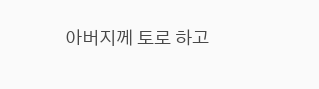아버지께 토로 하고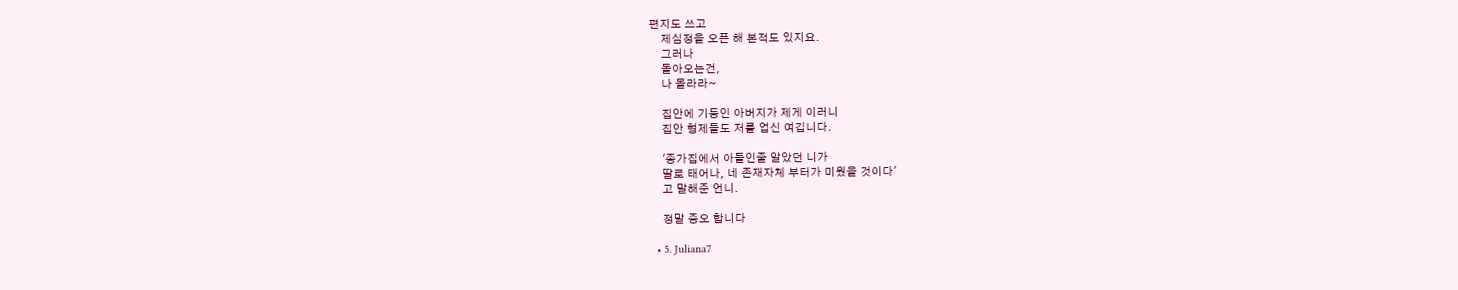편지도 쓰고
    제심정을 오픈 해 본적도 있지요.
    그러나
    돌아오는건,
    나 몰라라~

    집안에 기둥인 아버지가 제게 이러니
    집안 형제들도 저를 업신 여깁니다.

    '종가집에서 아들인줄 알았던 니가
    딸로 태어나, 네 존재자체 부터가 미웠을 것이다'
    고 말해준 언니.

    정말 증오 합니다

  • 5. Juliana7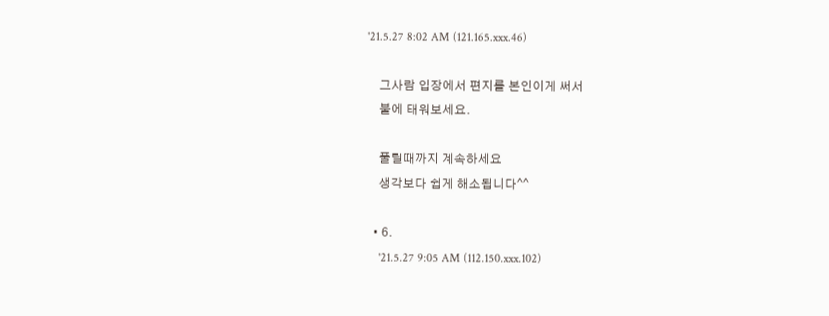'21.5.27 8:02 AM (121.165.xxx.46)

    그사람 입장에서 편지를 본인이게 써서
    불에 태워보세요.

    풀릴때까지 계속하세요
    생각보다 쉽게 해소됩니다^^

  • 6.
    '21.5.27 9:05 AM (112.150.xxx.102)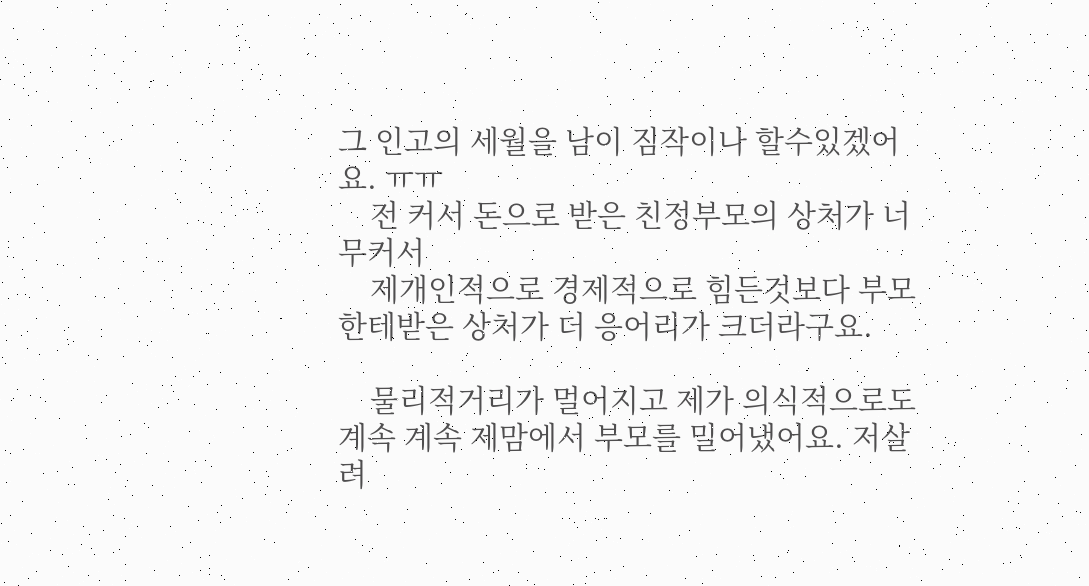그 인고의 세월을 남이 짐작이나 할수있겠어요. ㅠㅠ
    전 커서 돈으로 받은 친정부모의 상처가 너무커서
    제개인적으로 경제적으로 힘든것보다 부모한테받은 상처가 더 응어리가 크더라구요.

    물리적거리가 멀어지고 제가 의식적으로도 계속 계속 제맘에서 부모를 밀어냈어요. 저살려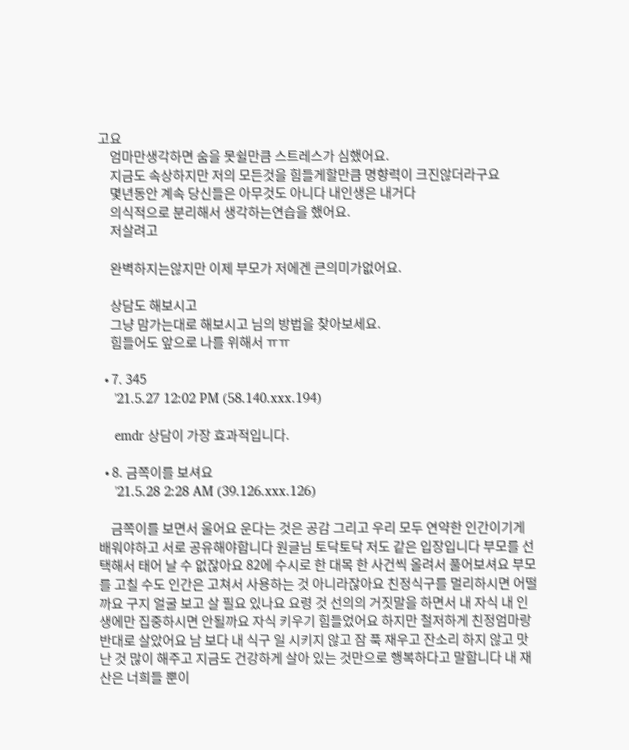고요
    엄마만생각하면 숨을 못쉴만큼 스트레스가 심했어요.
    지금도 속상하지만 저의 모든것을 힘들게할만큼 명향력이 크진않더라구요
    몇년동안 계속 당신들은 아무것도 아니다 내인생은 내거다
    의식적으로 분리해서 생각하는연습을 했어요.
    저살려고

    완벽하지는않지만 이제 부모가 저에겐 큰의미가없어요.

    상담도 해보시고
    그냥 맘가는대로 해보시고 님의 방법을 찾아보세요.
    힘들어도 앞으로 나를 위해서 ㅠㅠ

  • 7. 345
    '21.5.27 12:02 PM (58.140.xxx.194)

    emdr 상담이 가장 효과적입니다.

  • 8. 금쪽이를 보셔요
    '21.5.28 2:28 AM (39.126.xxx.126)

    금쪽이를 보면서 울어요 운다는 것은 공감 그리고 우리 모두 연약한 인간이기게 배워야하고 서로 공유해야합니다 원글님 토닥토닥 저도 같은 입장입니다 부모를 선택해서 태어 날 수 없잖아요 82에 수시로 한 대목 한 사건씩 올려서 풀어보셔요 부모를 고칠 수도 인간은 고쳐서 사용하는 것 아니라잖아요 친정식구를 멀리하시면 어떨까요 구지 얼굴 보고 살 필요 있나요 요령 것 선의의 거짓말을 하면서 내 자식 내 인생에만 집중하시면 안될까요 자식 키우기 힘들었어요 하지만 철저하게 친정엄마랑 반대로 살았어요 남 보다 내 식구 일 시키지 않고 잠 푹 재우고 잔소리 하지 않고 맛난 것 많이 해주고 지금도 건강하게 살아 있는 것만으로 행복하다고 말합니다 내 재산은 너희들 뿐이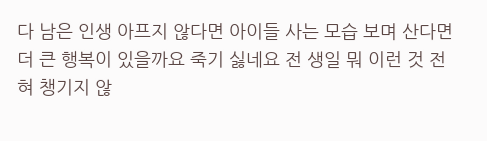다 남은 인생 아프지 않다면 아이들 사는 모습 보며 산다면 더 큰 행복이 있을까요 죽기 싫네요 전 생일 뭐 이런 것 전혀 챙기지 않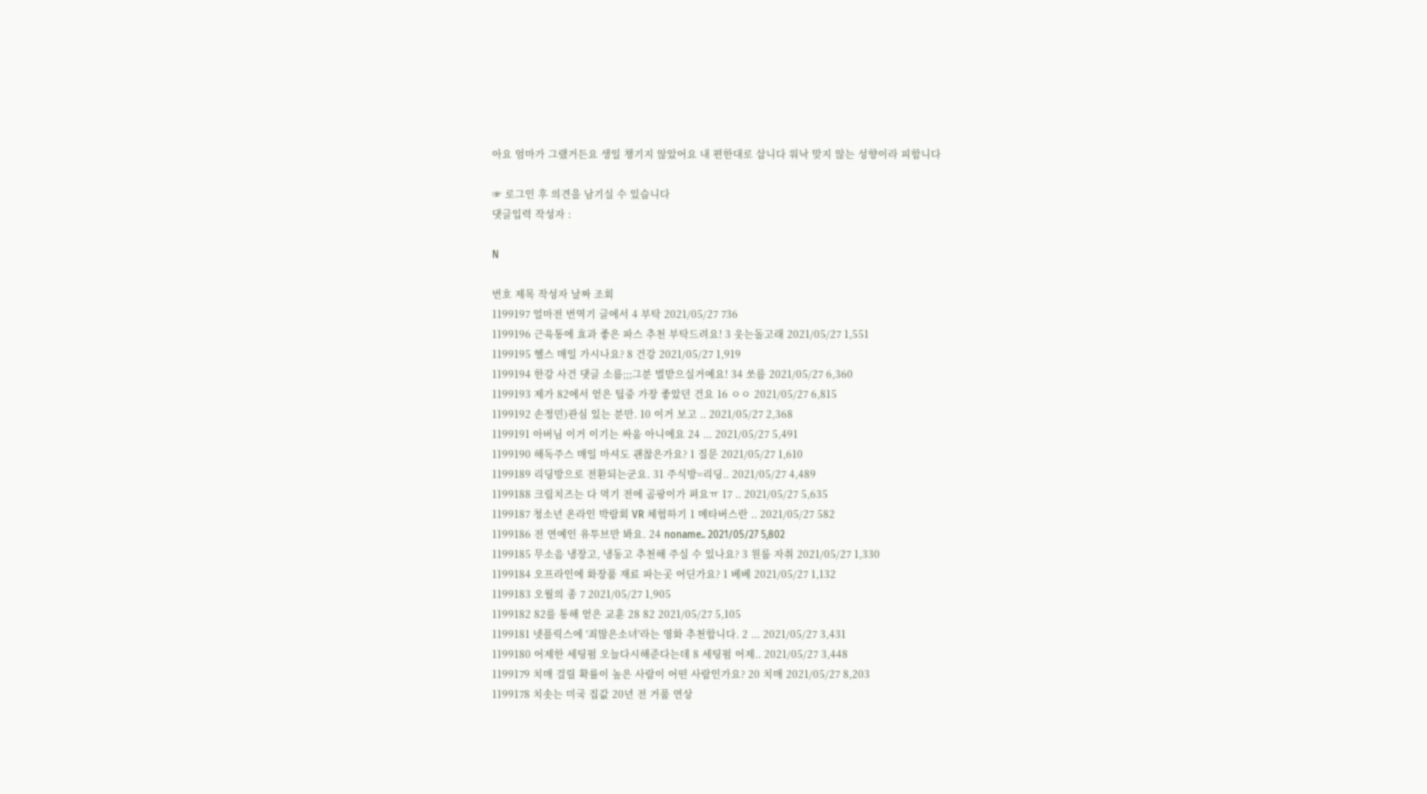아요 엄마가 그랬거든요 생일 챙기지 않았어요 내 편한대로 삽니다 워낙 맞지 않는 성향이라 피합니다

☞ 로그인 후 의견을 남기실 수 있습니다
댓글입력 작성자 :

N

번호 제목 작성자 날짜 조회
1199197 얼마전 번역기 글에서 4 부탁 2021/05/27 736
1199196 근육통에 효과 좋은 파스 추천 부탁드려요! 3 웃는돌고래 2021/05/27 1,551
1199195 헬스 매일 가시나요? 8 건강 2021/05/27 1,919
1199194 한강 사건 댓글 소름;;;그분 벌받으실거예요! 34 쏘름 2021/05/27 6,360
1199193 제가 82에서 얻은 팁중 가장 좋았던 건요 16 ㅇㅇ 2021/05/27 6,815
1199192 손정민)관심 있는 분만. 10 이거 보고 .. 2021/05/27 2,368
1199191 아버님 이거 이기는 싸움 아니에요 24 ... 2021/05/27 5,491
1199190 해독주스 매일 마셔도 괜찮은가요? 1 질문 2021/05/27 1,610
1199189 리딩방으로 전환되는군요. 31 주식방=리딩.. 2021/05/27 4,489
1199188 크림치즈는 다 먹기 전에 곰팡이가 펴요ㅠ 17 .. 2021/05/27 5,635
1199187 청소년 온라인 박람회 VR 체험하기 1 메타버스란 .. 2021/05/27 582
1199186 전 연예인 유투브만 봐요. 24 noname.. 2021/05/27 5,802
1199185 무소음 냉장고, 냉동고 추천해 주실 수 있나요? 3 원룸 자취 2021/05/27 1,330
1199184 오프라인에 화장품 재료 파는곳 어딘가요? 1 베베 2021/05/27 1,132
1199183 오월의 종 7 2021/05/27 1,905
1199182 82를 통해 얻은 교훈 28 82 2021/05/27 5,105
1199181 넷플릭스에 '죄많은소녀'라는 영화 추천합니다. 2 ... 2021/05/27 3,431
1199180 어제한 세팅펌 오늘다시해준다는데 8 세팅펌 어제.. 2021/05/27 3,448
1199179 치매 걸릴 확률이 높은 사람이 어떤 사람인가요? 20 치매 2021/05/27 8,203
1199178 치솟는 미국 집값 20년 전 거품 연상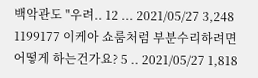백악관도 "우려.. 12 ... 2021/05/27 3,248
1199177 이케아 쇼룸처럼 부분수리하려면 어떻게 하는건가요? 5 .. 2021/05/27 1,818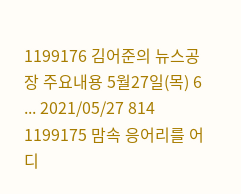1199176 김어준의 뉴스공장 주요내용 5월27일(목) 6 ... 2021/05/27 814
1199175 맘속 응어리를 어디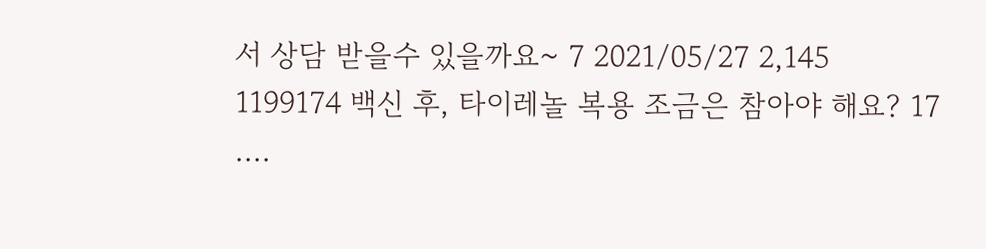서 상담 받을수 있을까요~ 7 2021/05/27 2,145
1199174 백신 후, 타이레놀 복용 조금은 참아야 해요? 17 ....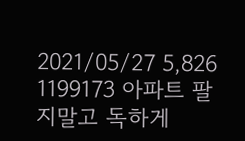2021/05/27 5,826
1199173 아파트 팔지말고 독하게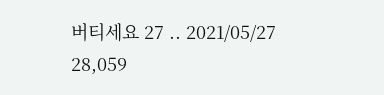버티세요 27 .. 2021/05/27 28,059